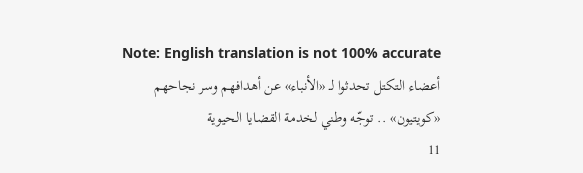Note: English translation is not 100% accurate
أعضاء التكتل تحدثوا لـ «الأنباء» عن أهدافهم وسر نجاحهم
«كويتيون» .. توجّه وطني لخدمة القضايا الحيوية
11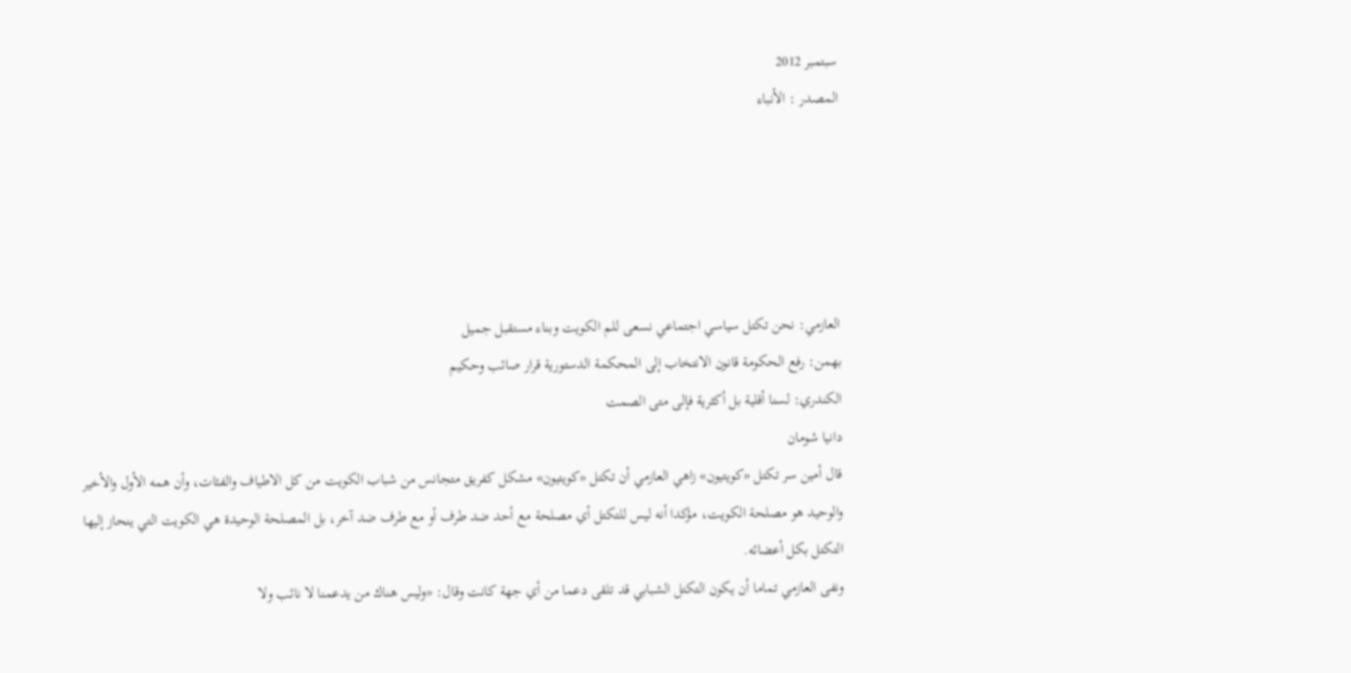سبتمبر 2012
المصدر : الأنباء





العازمي: نحن تكتل سياسي اجتماعي نسعى للم الكويت وبناء مستقبل جميل
بهمن: رفع الحكومة قانون الانتخاب إلى المحكمة الدستورية قرار صائب وحكيم
الكندري: لسنا أقلية بل أكثرية فإلى متى الصمت
دانيا شومان
قال أمين سر تكتل «كويتيون» زاهي العازمي أن تكتل «كويتيون» مشكل كفريق متجانس من شباب الكويت من كل الاطياف والفئات، وأن همه الأول والأخير والوحيد هو مصلحة الكويت، مؤكدا أنه ليس للتكتل أي مصلحة مع أحد ضد طرف أو مع طرف ضد آخر، بل المصلحة الوحيدة هي الكويت التي ينحاز إليها التكتل بكل أعضائه.
ونفى العازمي تماما أن يكون التكتل الشبابي قد تلقى دعما من أي جهة كانت وقال: «وليس هناك من يدعمنا لا نائب ولا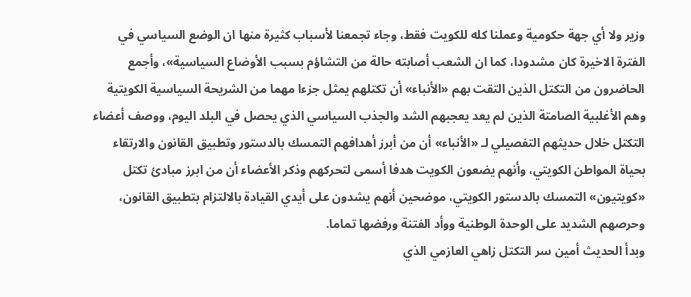وزير ولا أي جهة حكومية وعملنا كله للكويت فقط، وجاء تجمعنا لأسباب كثيرة منها ان الوضع السياسي في الفترة الاخيرة كان مشدودا، كما ان الشعب أصابته حالة من التشاؤم بسبب الأوضاع السياسية»، وأجمع الحاضرون من التكتل الذين التقت بهم «الأنباء» أن تكتلهم يمثل جزءا مهما من الشريحة السياسية الكويتية وهم الأغلبية الصامتة الذين لم يعد يعجبهم الشد والجذب السياسي الذي يحصل في البلد اليوم، ووصف أعضاء التكتل خلال حديثهم التفصيلي لـ «الأنباء» أن من أبرز أهدافهم التمسك بالدستور وتطبيق القانون والارتقاء بحياة المواطن الكويتي، وأنهم يضعون الكويت هدفا أسمى لتحركهم وذكر الأعضاء أن من ابرز مبادئ تكتل «كويتيون» التمسك بالدستور الكويتي، موضحين أنهم يشدون على أيدي القيادة بالالتزام بتطبيق القانون، وحرصهم الشديد على الوحدة الوطنية ووأد الفتنة ورفضها تماما.
وبدأ الحديث أمين سر التكتل زاهي العازمي الذي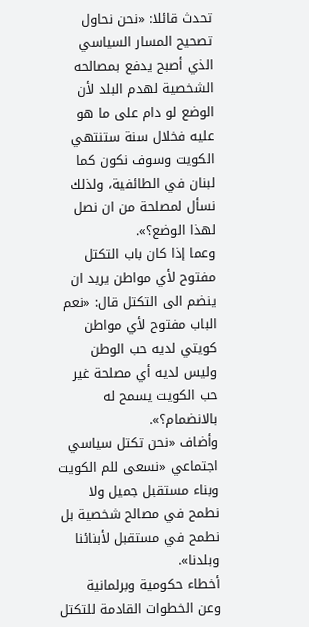تحدث قائلا: «نحن نحاول تصحيح المسار السياسي الذي أصبح يدفع بمصالحه الشخصية لهدم البلد لأن الوضع لو دام على ما هو عليه فخلال سنة ستنتهي الكويت وسوف نكون كما لبنان في الطائفية، ولذلك نسأل لمصلحة من ان نصل لهذا الوضع؟».
وعما إذا كان باب التكتل مفتوح لأي مواطن يريد ان ينضم الى التكتل قال: «نعم الباب مفتوح لأي مواطن كويتي لديه حب الوطن وليس لديه أي مصلحة غير حب الكويت يسمح له بالانضمام؟».
وأضاف «نحن تكتل سياسي اجتماعي «نسعى للم الكويت وبناء مستقبل جميل ولا نطمح في مصالح شخصية بل نطمح في مستقبل لأبنائنا وبلدنا».
أخطاء حكومية وبرلمانية
وعن الخطوات القادمة للتكتل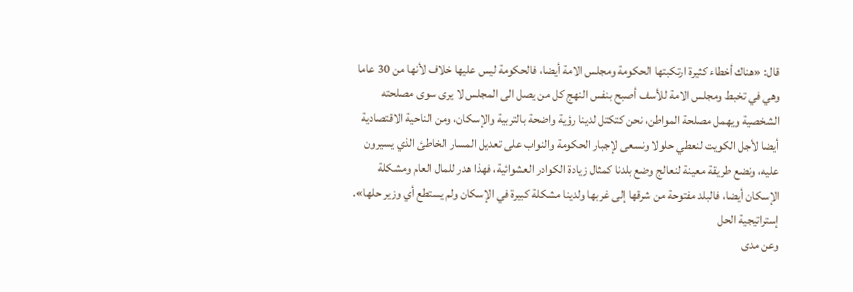قال: «هناك أخطاء كثيرة ارتكبتها الحكومة ومجلس الامة أيضا، فالحكومة ليس عليها خلاف لأنها من 30 عاما وهي في تخبط ومجلس الامة للأسف أصبح بنفس النهج كل من يصل الى المجلس لا يرى سوى مصلحته الشخصية ويهمل مصلحة المواطن، نحن كتكتل لدينا رؤية واضحة بالتربية والإسكان، ومن الناحية الاقتصادية أيضا لأجل الكويت لنعطي حلولا ونسعى لإجبار الحكومة والنواب على تعديل المسار الخاطئ الذي يسيرون عليه، ونضع طريقة معينة لنعالج وضع بلدنا كمثال زيادة الكوادر العشوائية، فهذا هدر للمال العام ومشكلة الإسكان أيضا، فالبلد مفتوحة من شرقها إلى غربها ولدينا مشكلة كبيرة في الإسكان ولم يستطع أي وزير حلها».
إستراتيجية الحل
وعن مدى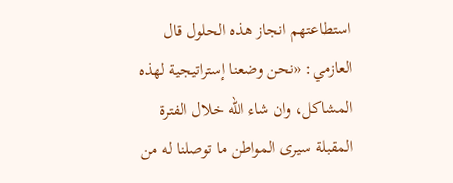استطاعتهم انجاز هذه الحلول قال العازمي: «نحن وضعنا إستراتيجية لهذه المشاكل، وان شاء الله خلال الفترة المقبلة سيرى المواطن ما توصلنا له من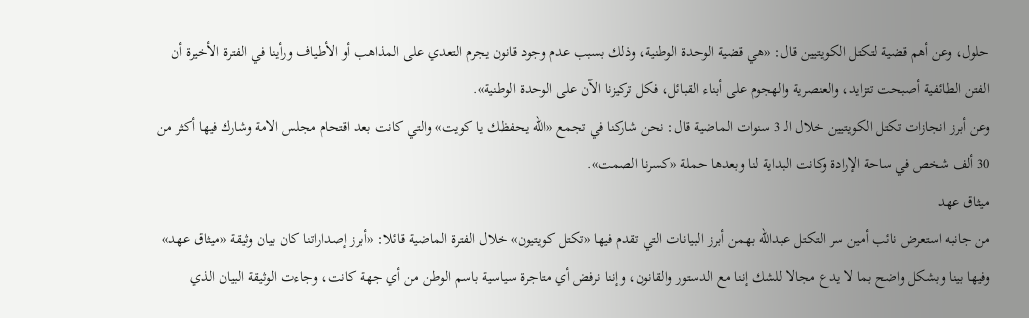حلول، وعن أهم قضية لتكتل الكويتيين قال: «هي قضية الوحدة الوطنية، وذلك بسبب عدم وجود قانون يجرم التعدي على المذاهب أو الأطياف ورأينا في الفترة الأخيرة أن الفتن الطائفية أصبحت تتزايد، والعنصرية والهجوم على أبناء القبائل، فكل تركيزنا الآن على الوحدة الوطنية».
وعن أبرز انجازات تكتل الكويتيين خلال الـ 3 سنوات الماضية قال: نحن شاركنا في تجمع «الله يحفظك يا كويت» والتي كانت بعد اقتحام مجلس الامة وشارك فيها أكثر من 30 ألف شخص في ساحة الإرادة وكانت البداية لنا وبعدها حملة «كسرنا الصمت».
ميثاق عهد
من جانبه استعرض نائب أمين سر التكتل عبدالله بهمن أبرز البيانات التي تقدم فيها «تكتل كويتيون» خلال الفترة الماضية قائلا: «أبرز إصداراتنا كان بيان وثيقة «ميثاق عهد» وفيها بينا وبشكل واضح بما لا يدع مجالا للشك إننا مع الدستور والقانون، وإننا نرفض أي متاجرة سياسية باسم الوطن من أي جهة كانت، وجاءت الوثيقة البيان الذي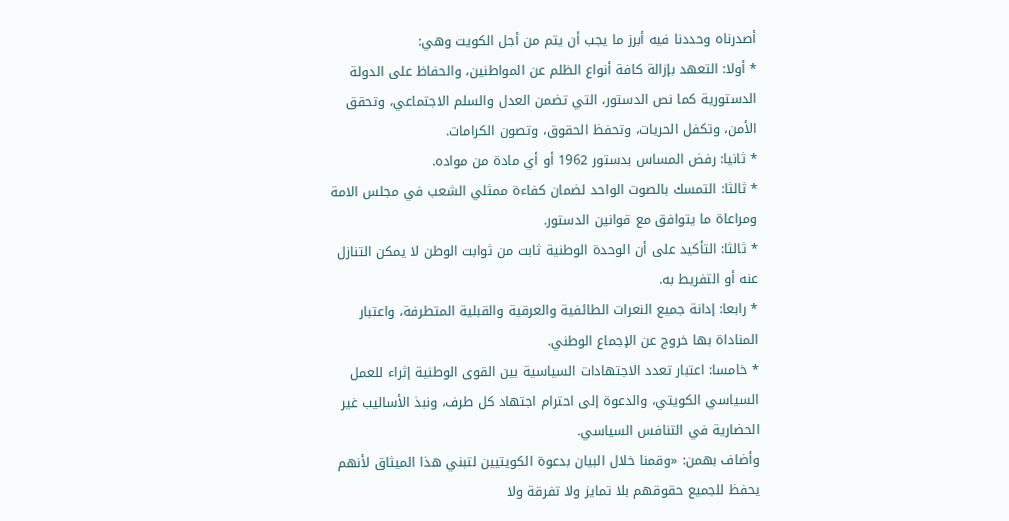أصدرناه وحددنا فيه أبرز ما يجب أن يتم من أجل الكويت وهي:
٭ أولا: التعهد بإزالة كافة أنواع الظلم عن المواطنين، والحفاظ على الدولة الدستورية كما نص الدستور، التي تضمن العدل والسلم الاجتماعي، وتحقق الأمن، وتكفل الحريات، وتحفظ الحقوق، وتصون الكرامات.
٭ ثانيا: رفض المساس بدستور 1962 أو أي مادة من مواده.
٭ ثالثا: التمسك بالصوت الواحد لضمان كفاءة ممثلي الشعب في مجلس الامة ومراعاة ما يتوافق مع قوانين الدستور.
٭ ثالثا: التأكيد على أن الوحدة الوطنية ثابت من ثوابت الوطن لا يمكن التنازل عنه أو التفريط به.
٭ رابعا: إدانة جميع النعرات الطائفية والعرقية والقبلية المتطرفة، واعتبار المناداة بها خروج عن الإجماع الوطني.
٭ خامسا: اعتبار تعدد الاجتهادات السياسية بين القوى الوطنية إثراء للعمل السياسي الكويتي، والدعوة إلى احترام اجتهاد كل طرف، ونبذ الأساليب غير الحضارية في التنافس السياسي.
وأضاف بهمن: «وقمنا خلال البيان بدعوة الكويتيين لتبني هذا الميثاق لأنهم يحفظ للجميع حقوقهم بلا تمايز ولا تفرقة ولا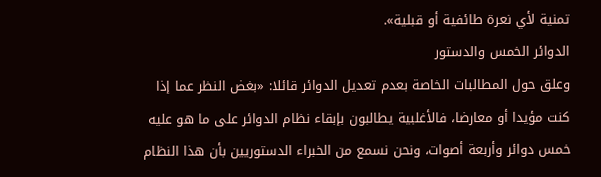تمنية لأي نعرة طائفية أو قبلية».
الدوائر الخمس والدستور
وعلق حول المطالبات الخاصة بعدم تعديل الدوائر قائلا: «بغض النظر عما إذا كنت مؤيدا أو معارضا، فالأغلبية يطالبون بإبقاء نظام الدوائر على ما هو عليه خمس دوائر وأربعة أصوات، ونحن نسمع من الخبراء الدستوريين بأن هذا النظام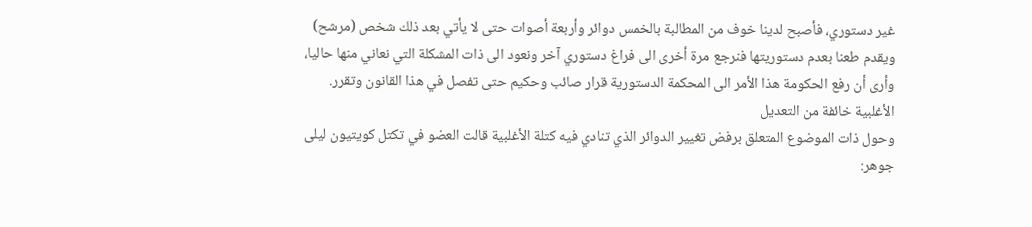غير دستوري، فأصبح لدينا خوف من المطالبة بالخمس دوائر وأربعة أصوات حتى لا يأتي بعد ذلك شخص (مرشح) ويقدم طعنا بعدم دستوريتها فنرجع مرة أخرى الى فراغ دستوري آخر ونعود الى ذات المشكلة التي نعاني منها حاليا، وأرى أن رفع الحكومة هذا الأمر الى المحكمة الدستورية قرار صائب وحكيم حتى تفصل في هذا القانون وتقرر.
الأغلبية خائفة من التعديل
وحول ذات الموضوع المتعلق برفض تغيير الدوائر الذي تنادي فيه كتلة الأغلبية قالت العضو في تكتل كويتيون ليلى جوهر: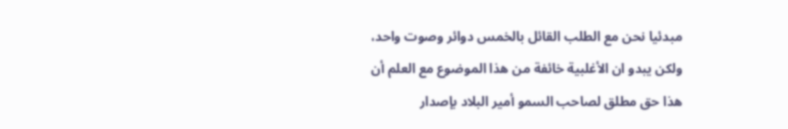مبدئيا نحن مع الطلب القائل بالخمس دوائر وصوت واحد، ولكن يبدو ان الأغلبية خائفة من هذا الموضوع مع العلم أن هذا حق مطلق لصاحب السمو أمير البلاد بإصدار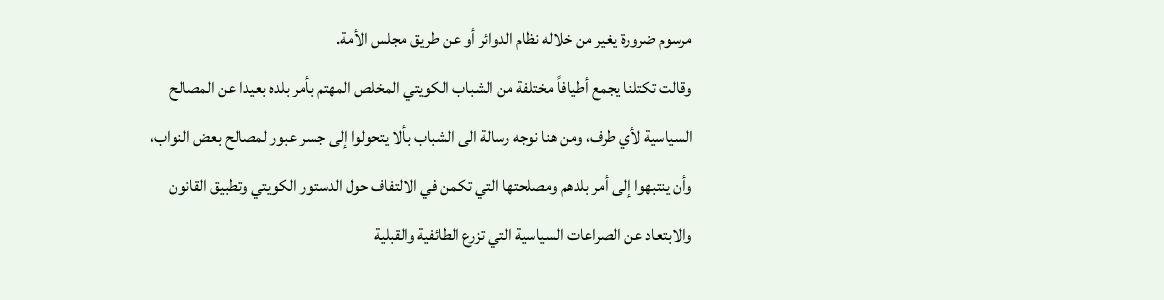مرسوم ضرورة يغير من خلاله نظام الدوائر أو عن طريق مجلس الأمة.
وقالت تكتلنا يجمع أطيافاً مختلفة من الشباب الكويتي المخلص المهتم بأمر بلده بعيدا عن المصالح السياسية لأي طرف، ومن هنا نوجه رسالة الى الشباب بألا يتحولوا إلى جسر عبور لمصالح بعض النواب، وأن ينتبهوا إلى أمر بلدهم ومصلحتها التي تكمن في الالتفاف حول الدستور الكويتي وتطبيق القانون والابتعاد عن الصراعات السياسية التي تزرع الطائفية والقبلية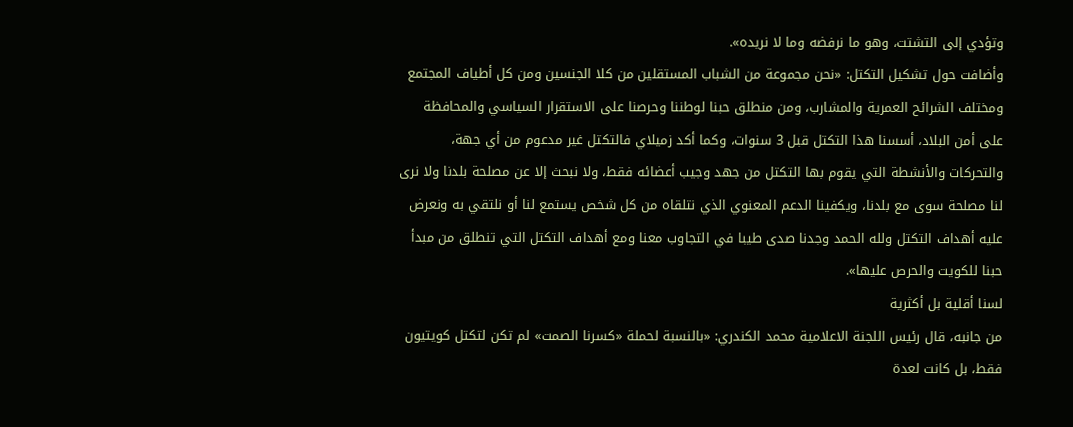وتؤدي إلى التشتت، وهو ما نرفضه وما لا نريده».
وأضافت حول تشكيل التكتل: «نحن مجموعة من الشباب المستقلين من كلا الجنسين ومن كل أطياف المجتمع ومختلف الشرائح العمرية والمشارب، ومن منطلق حبنا لوطننا وحرصنا على الاستقرار السياسي والمحافظة على أمن البلاد، أسسنا هذا التكتل قبل 3 سنوات، وكما أكد زميلاي فالتكتل غير مدعوم من أي جهة، والتحركات والأنشطة التي يقوم بها التكتل من جهد وجيب أعضائه فقط، ولا نبحث إلا عن مصلحة بلدنا ولا نرى لنا مصلحة سوى مع بلدنا، ويكفينا الدعم المعنوي الذي نتلقاه من كل شخص يستمع لنا أو نلتقي به ونعرض عليه أهداف التكتل ولله الحمد وجدنا صدى طيبا في التجاوب معنا ومع أهداف التكتل التي تنطلق من مبدأ حبنا للكويت والحرص عليها».
لسنا أقلية بل أكثرية
من جانبه، قال رئيس اللجنة الاعلامية محمد الكندري: «بالنسبة لحملة «كسرنا الصمت» لم تكن لتكتل كويتيون فقط، بل كانت لعدة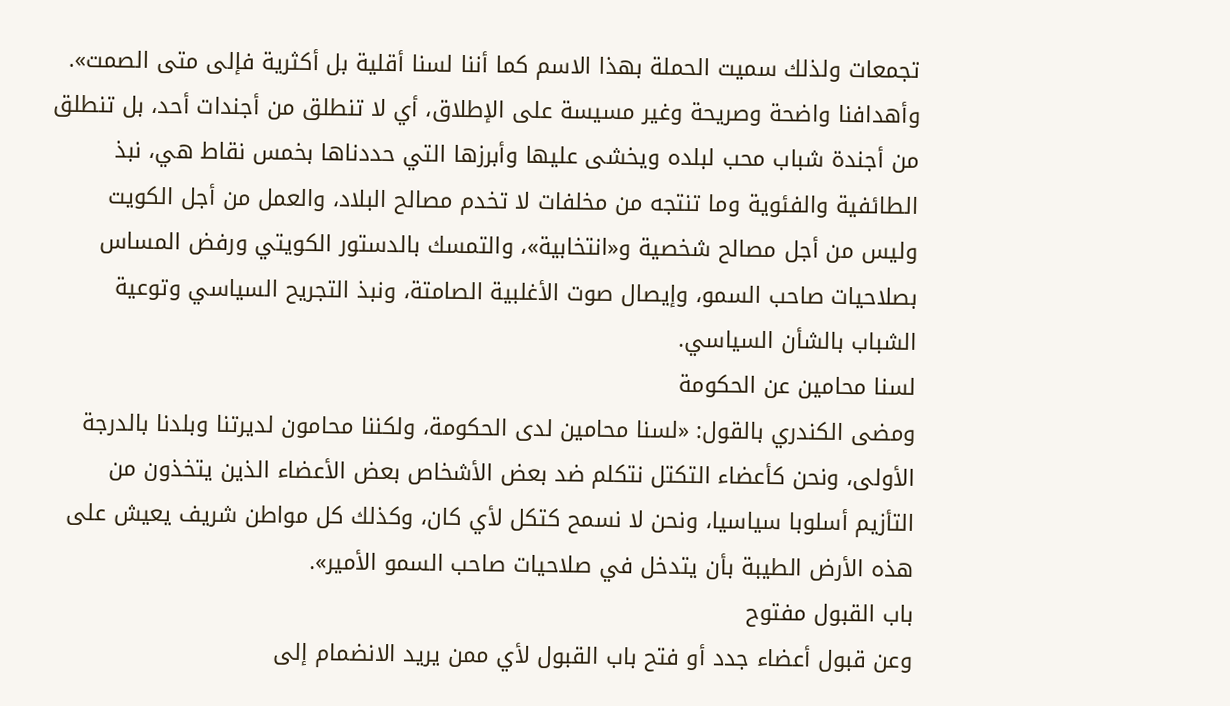تجمعات ولذلك سميت الحملة بهذا الاسم كما أننا لسنا أقلية بل أكثرية فإلى متى الصمت».
وأهدافنا واضحة وصريحة وغير مسيسة على الإطلاق، أي لا تنطلق من أجندات أحد، بل تنطلق من أجندة شباب محب لبلده ويخشى عليها وأبرزها التي حددناها بخمس نقاط هي، نبذ الطائفية والفئوية وما تنتجه من مخلفات لا تخدم مصالح البلاد، والعمل من أجل الكويت وليس من أجل مصالح شخصية و«انتخابية»، والتمسك بالدستور الكويتي ورفض المساس بصلاحيات صاحب السمو، وإيصال صوت الأغلبية الصامتة، ونبذ التجريح السياسي وتوعية الشباب بالشأن السياسي.
لسنا محامين عن الحكومة
ومضى الكندري بالقول: «لسنا محامين لدى الحكومة، ولكننا محامون لديرتنا وبلدنا بالدرجة الأولى، ونحن كأعضاء التكتل نتكلم ضد بعض الأشخاص بعض الأعضاء الذين يتخذون من التأزيم أسلوبا سياسيا، ونحن لا نسمح كتكل لأي كان، وكذلك كل مواطن شريف يعيش على هذه الأرض الطيبة بأن يتدخل في صلاحيات صاحب السمو الأمير».
باب القبول مفتوح
وعن قبول أعضاء جدد أو فتح باب القبول لأي ممن يريد الانضمام إلى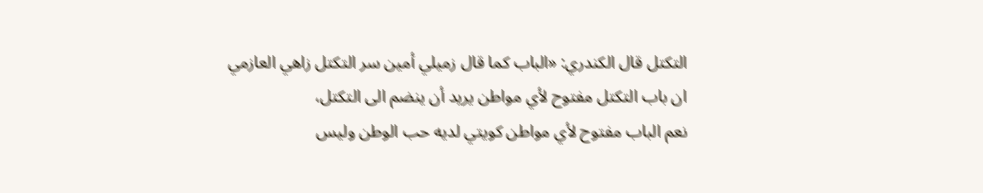التكتل قال الكندري: «الباب كما قال زميلي أمين سر التكتل زاهي العازمي
ان باب التكتل مفتوح لأي مواطن يريد أن ينضم الى التكتل،
نعم الباب مفتوح لأي مواطن كويتي لديه حب الوطن وليس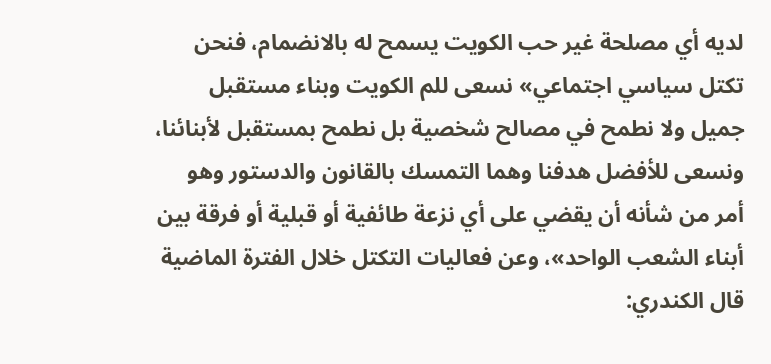لديه أي مصلحة غير حب الكويت يسمح له بالانضمام، فنحن تكتل سياسي اجتماعي» نسعى للم الكويت وبناء مستقبل جميل ولا نطمح في مصالح شخصية بل نطمح بمستقبل لأبنائنا، ونسعى للأفضل هدفنا وهما التمسك بالقانون والدستور وهو أمر من شأنه أن يقضي على أي نزعة طائفية أو قبلية أو فرقة بين أبناء الشعب الواحد»، وعن فعاليات التكتل خلال الفترة الماضية قال الكندري: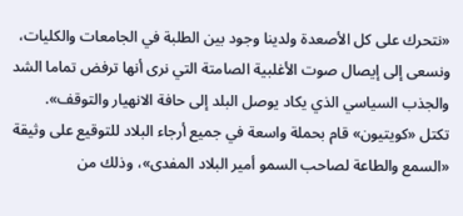«نتحرك على كل الأصعدة ولدينا وجود بين الطلبة في الجامعات والكليات، ونسعى إلى إيصال صوت الأغلبية الصامتة التي نرى أنها ترفض تماما الشد والجذب السياسي الذي يكاد يوصل البلد إلى حافة الانهيار والتوقف».
تكتل «كويتيون» قام بحملة واسعة في جميع أرجاء البلاد للتوقيع على وثيقة «السمع والطاعة لصاحب السمو أمير البلاد المفدى»، وذلك من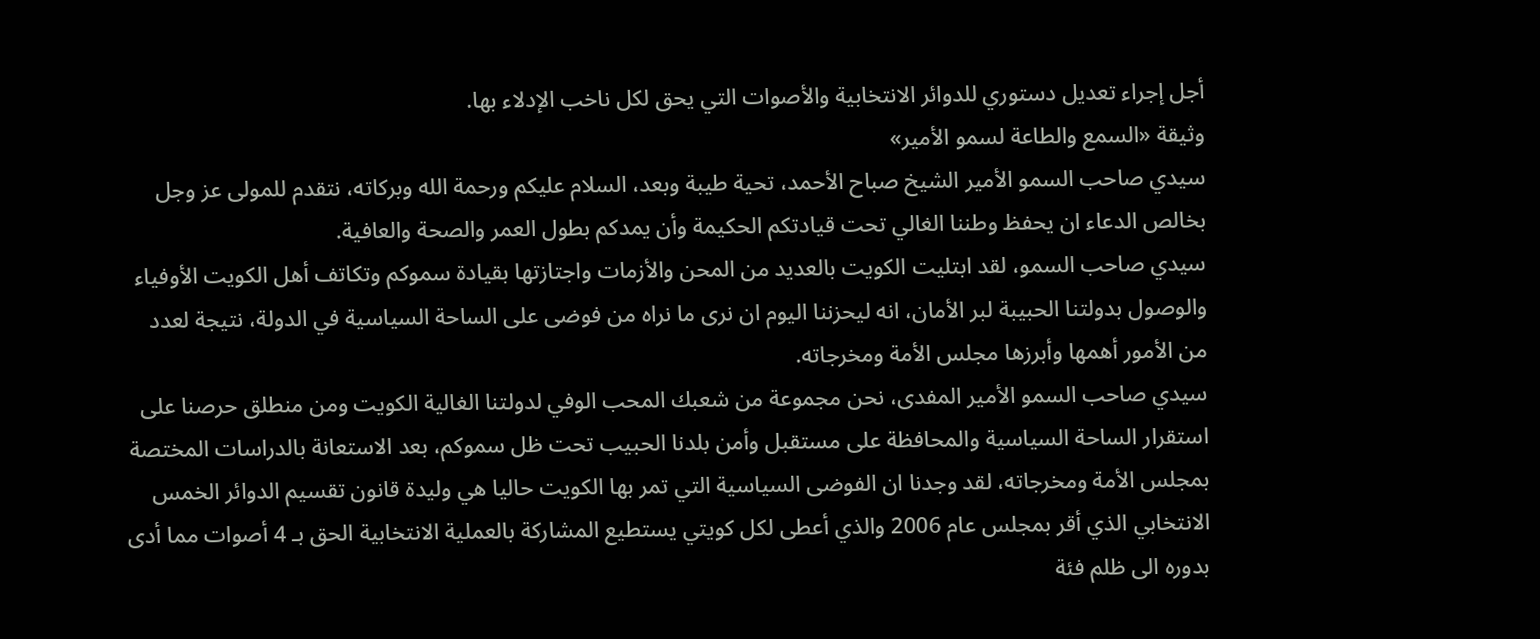أجل إجراء تعديل دستوري للدوائر الانتخابية والأصوات التي يحق لكل ناخب الإدلاء بها.
وثيقة «السمع والطاعة لسمو الأمير»
سيدي صاحب السمو الأمير الشيخ صباح الأحمد، تحية طيبة وبعد، السلام عليكم ورحمة الله وبركاته، نتقدم للمولى عز وجل بخالص الدعاء ان يحفظ وطننا الغالي تحت قيادتكم الحكيمة وأن يمدكم بطول العمر والصحة والعافية.
سيدي صاحب السمو، لقد ابتليت الكويت بالعديد من المحن والأزمات واجتازتها بقيادة سموكم وتكاتف أهل الكويت الأوفياء والوصول بدولتنا الحبيبة لبر الأمان، انه ليحزننا اليوم ان نرى ما نراه من فوضى على الساحة السياسية في الدولة، نتيجة لعدد من الأمور أهمها وأبرزها مجلس الأمة ومخرجاته.
سيدي صاحب السمو الأمير المفدى، نحن مجموعة من شعبك المحب الوفي لدولتنا الغالية الكويت ومن منطلق حرصنا على استقرار الساحة السياسية والمحافظة على مستقبل وأمن بلدنا الحبيب تحت ظل سموكم، بعد الاستعانة بالدراسات المختصة بمجلس الأمة ومخرجاته، لقد وجدنا ان الفوضى السياسية التي تمر بها الكويت حاليا هي وليدة قانون تقسيم الدوائر الخمس الانتخابي الذي أقر بمجلس عام 2006 والذي أعطى لكل كويتي يستطيع المشاركة بالعملية الانتخابية الحق بـ 4 أصوات مما أدى بدوره الى ظلم فئة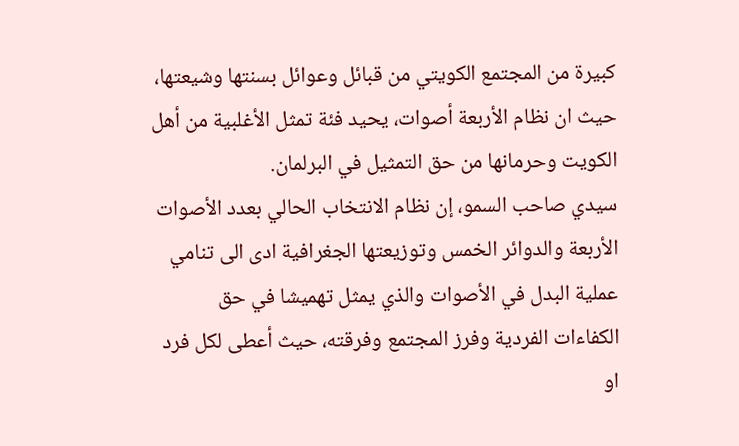كبيرة من المجتمع الكويتي من قبائل وعوائل بسنتها وشيعتها، حيث ان نظام الأربعة أصوات، يحيد فئة تمثل الأغلبية من أهل الكويت وحرمانها من حق التمثيل في البرلمان.
سيدي صاحب السمو، إن نظام الانتخاب الحالي بعدد الأصوات الأربعة والدوائر الخمس وتوزيعتها الجغرافية ادى الى تنامي عملية البدل في الأصوات والذي يمثل تهميشا في حق الكفاءات الفردية وفرز المجتمع وفرقته، حيث أعطى لكل فرد او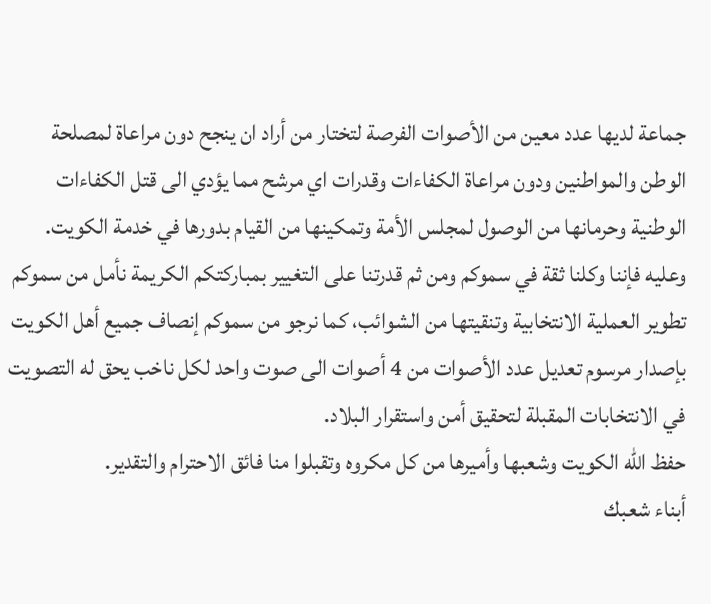جماعة لديها عدد معين من الأصوات الفرصة لتختار من أراد ان ينجح دون مراعاة لمصلحة الوطن والمواطنين ودون مراعاة الكفاءات وقدرات اي مرشح مما يؤدي الى قتل الكفاءات الوطنية وحرمانها من الوصول لمجلس الأمة وتمكينها من القيام بدورها في خدمة الكويت. وعليه فإننا وكلنا ثقة في سموكم ومن ثم قدرتنا على التغيير بمباركتكم الكريمة نأمل من سموكم تطوير العملية الانتخابية وتنقيتها من الشوائب، كما نرجو من سموكم إنصاف جميع أهل الكويت بإصدار مرسوم تعديل عدد الأصوات من 4 أصوات الى صوت واحد لكل ناخب يحق له التصويت في الانتخابات المقبلة لتحقيق أمن واستقرار البلاد.
حفظ الله الكويت وشعبها وأميرها من كل مكروه وتقبلوا منا فائق الاحترام والتقدير.
أبناء شعبك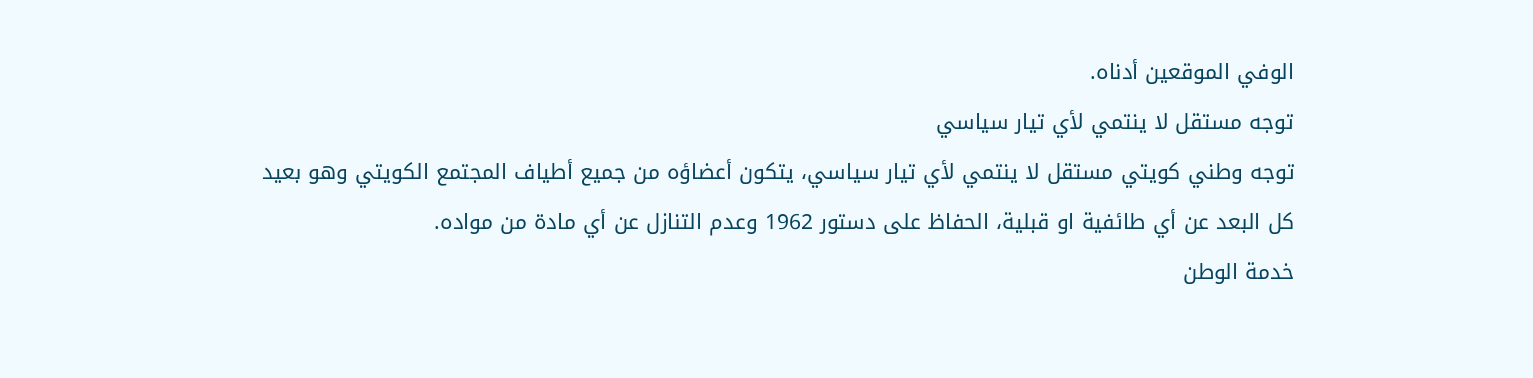الوفي الموقعين أدناه.
توجه مستقل لا ينتمي لأي تيار سياسي
توجه وطني كويتي مستقل لا ينتمي لأي تيار سياسي، يتكون أعضاؤه من جميع أطياف المجتمع الكويتي وهو بعيد كل البعد عن أي طائفية او قبلية، الحفاظ على دستور 1962 وعدم التنازل عن أي مادة من مواده.
خدمة الوطن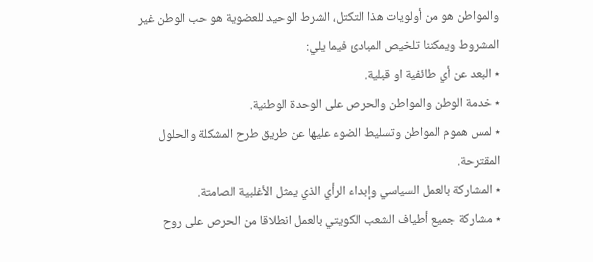والمواطن هو من أولويات هذا التكتل، الشرط الوحيد للعضوية هو حب الوطن غير المشروط ويمكننا تلخيص المبادئ فيما يلي:
٭ البعد عن أي طائفية او قبلية.
٭ خدمة الوطن والمواطن والحرص على الوحدة الوطنية.
٭ لمس هموم المواطن وتسليط الضوء عليها عن طريق طرح المشكلة والحلول المقترحة.
٭ المشاركة بالعمل السياسي وإبداء الرأي الذي يمثل الأغلبية الصامتة.
٭ مشاركة جميع أطياف الشعب الكويتي بالعمل انطلاقا من الحرص على روح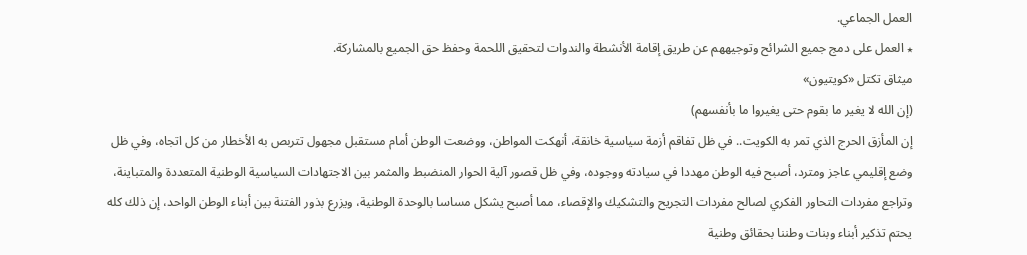العمل الجماعي.
٭ العمل على دمج جميع الشرائح وتوجيههم عن طريق إقامة الأنشطة والندوات لتحقيق اللحمة وحفظ حق الجميع بالمشاركة.
ميثاق تكتل «كويتيون»
(إن الله لا يغير ما بقوم حتى يغيروا ما بأنفسهم)
إن المأزق الحرج الذي تمر به الكويت.. في ظل تفاقم أزمة سياسية خانقة، أنهكت المواطن، ووضعت الوطن أمام مستقبل مجهول تتربص به الأخطار من كل اتجاه، وفي ظل وضع إقليمي عاجز ومترد، أصبح فيه الوطن مهددا في سيادته ووجوده، وفي ظل قصور آلية الحوار المنضبط والمثمر بين الاجتهادات السياسية الوطنية المتعددة والمتباينة، وتراجع مفردات التحاور الفكري لصالح مفردات التجريح والتشكيك والإقصاء، مما أصبح يشكل مساسا بالوحدة الوطنية، ويزرع بذور الفتنة بين أبناء الوطن الواحد، إن ذلك كله يحتم تذكير أبناء وبنات وطننا بحقائق وطنية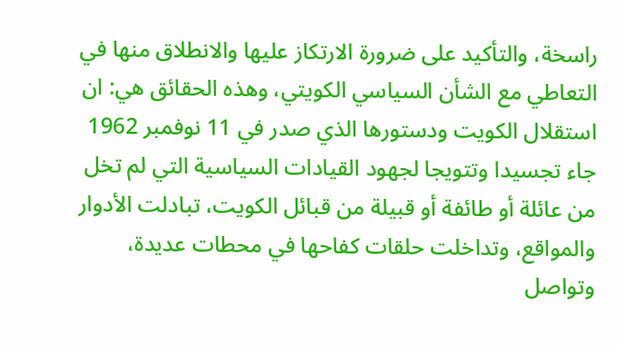راسخة، والتأكيد على ضرورة الارتكاز عليها والانطلاق منها في التعاطي مع الشأن السياسي الكويتي، وهذه الحقائق هي: ان استقلال الكويت ودستورها الذي صدر في 11 نوفمبر 1962 جاء تجسيدا وتتويجا لجهود القيادات السياسية التي لم تخل من عائلة أو طائفة أو قبيلة من قبائل الكويت، تبادلت الأدوار والمواقع، وتداخلت حلقات كفاحها في محطات عديدة، وتواصل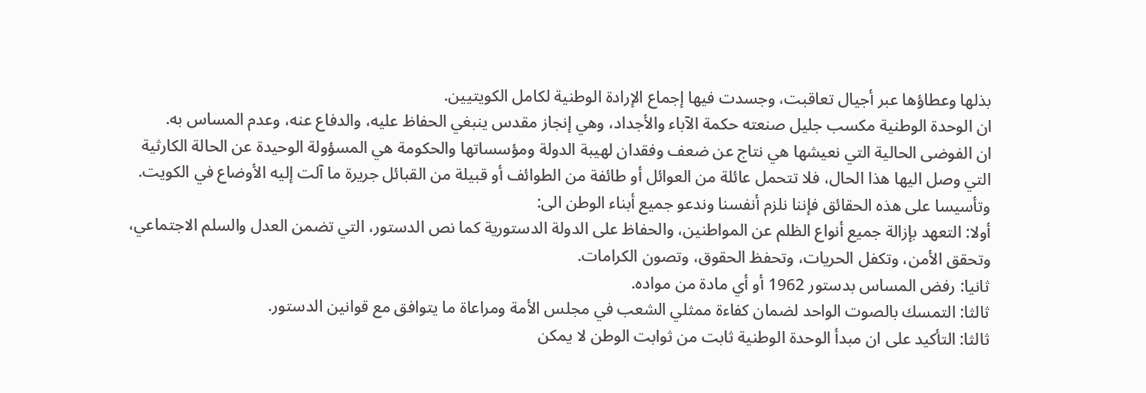بذلها وعطاؤها عبر أجيال تعاقبت، وجسدت فيها إجماع الإرادة الوطنية لكامل الكويتيين.
ان الوحدة الوطنية مكسب جليل صنعته حكمة الآباء والأجداد، وهي إنجاز مقدس ينبغي الحفاظ عليه، والدفاع عنه، وعدم المساس به.
ان الفوضى الحالية التي نعيشها هي نتاج عن ضعف وفقدان لهيبة الدولة ومؤسساتها والحكومة هي المسؤولة الوحيدة عن الحالة الكارثية التي وصل اليها هذا الحال، فلا تتحمل عائلة من العوائل أو طائفة من الطوائف أو قبيلة من القبائل جريرة ما آلت إليه الأوضاع في الكويت.
وتأسيسا على هذه الحقائق فإننا نلزم أنفسنا وندعو جميع أبناء الوطن الى:
أولا: التعهد بإزالة جميع أنواع الظلم عن المواطنين، والحفاظ على الدولة الدستورية كما نص الدستور، التي تضمن العدل والسلم الاجتماعي، وتحقق الأمن، وتكفل الحريات، وتحفظ الحقوق، وتصون الكرامات.
ثانيا: رفض المساس بدستور 1962 أو أي مادة من مواده.
ثالثا: التمسك بالصوت الواحد لضمان كفاءة ممثلي الشعب في مجلس الأمة ومراعاة ما يتوافق مع قوانين الدستور.
ثالثا: التأكيد على ان مبدأ الوحدة الوطنية ثابت من ثوابت الوطن لا يمكن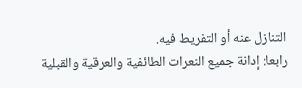التنازل عنه أو التفريط فيه.
رابعا: إدانة جميع النعرات الطائفية والعرقية والقبلية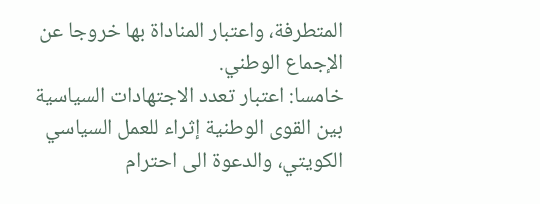المتطرفة، واعتبار المناداة بها خروجا عن الإجماع الوطني.
خامسا: اعتبار تعدد الاجتهادات السياسية بين القوى الوطنية إثراء للعمل السياسي الكويتي، والدعوة الى احترام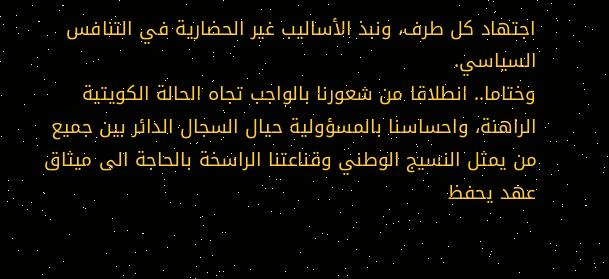اجتهاد كل طرف، ونبذ الأساليب غير الحضارية في التنافس السياسي.
وختاما.. انطلاقا من شعورنا بالواجب تجاه الحالة الكويتية الراهنة، واحساسنا بالمسؤولية حيال السجال الدائر بين جميع من يمثل النسيج الوطني وقناعتنا الراسخة بالحاجة الى ميثاق عهد يحفظ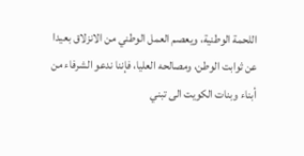اللحمة الوطنية، ويعصم العمل الوطني من الانزلاق بعيدا عن ثوابت الوطن، ومصالحه العليا، فإننا ندعو الشرفاء من أبناء وبنات الكويت الى تبني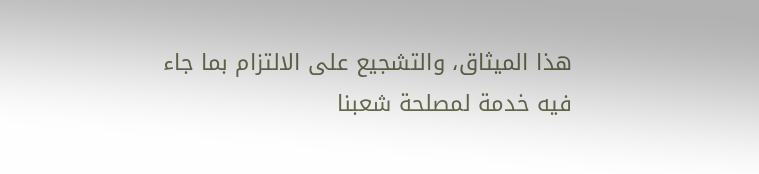هذا الميثاق، والتشجيع على الالتزام بما جاء فيه خدمة لمصلحة شعبنا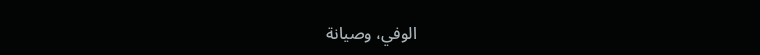الوفي، وصيانة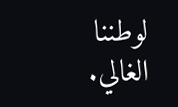لوطننا الغالي.